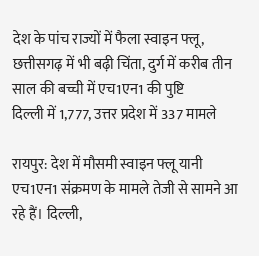देश के पांच राज्यों में फैला स्वाइन फ्लू, छत्तीसगढ़ में भी बढ़ी चिंता, दुर्ग में करीब तीन साल की बच्ची में एच1एन1 की पुष्टि
दिल्ली में 1,777, उत्तर प्रदेश में 337 मामले

रायपुर: देश में मौसमी स्वाइन फ्लू यानी एच1एन1 संक्रमण के मामले तेजी से सामने आ रहे हैं। दिल्ली,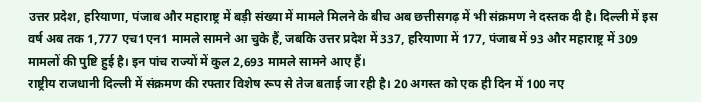उत्तर प्रदेश, हरियाणा, पंजाब और महाराष्ट्र में बड़ी संख्या में मामले मिलने के बीच अब छत्तीसगढ़ में भी संक्रमण ने दस्तक दी है। दिल्ली में इस वर्ष अब तक 1,777 एच1एन1 मामले सामने आ चुके हैं, जबकि उत्तर प्रदेश में 337, हरियाणा में 177, पंजाब में 93 और महाराष्ट्र में 309 मामलों की पुष्टि हुई है। इन पांच राज्यों में कुल 2,693 मामले सामने आए हैं।
राष्ट्रीय राजधानी दिल्ली में संक्रमण की रफ्तार विशेष रूप से तेज बताई जा रही है। 20 अगस्त को एक ही दिन में 100 नए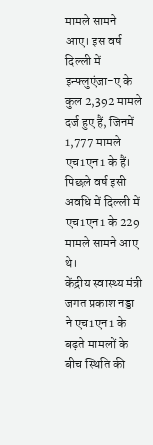मामले सामने आए। इस वर्ष दिल्ली में इन्फ्लुएंजा-ए के कुल 2,392 मामले दर्ज हुए हैं, जिनमें 1,777 मामले एच1एन1 के हैं। पिछले वर्ष इसी अवधि में दिल्ली में एच1एन1 के 229 मामले सामने आए थे।
केंद्रीय स्वास्थ्य मंत्री जगत प्रकाश नड्डा ने एच1एन1 के बढ़ते मामलों के बीच स्थिति की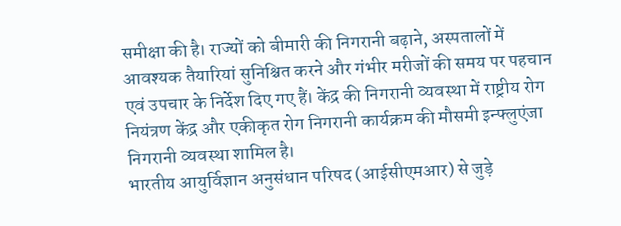समीक्षा की है। राज्यों को बीमारी की निगरानी बढ़ाने, अस्पतालों में आवश्यक तैयारियां सुनिश्चित करने और गंभीर मरीजों की समय पर पहचान एवं उपचार के निर्देश दिए गए हैं। केंद्र की निगरानी व्यवस्था में राष्ट्रीय रोग नियंत्रण केंद्र और एकीकृत रोग निगरानी कार्यक्रम की मौसमी इन्फ्लुएंजा निगरानी व्यवस्था शामिल है।
भारतीय आयुर्विज्ञान अनुसंधान परिषद (आईसीएमआर) से जुड़े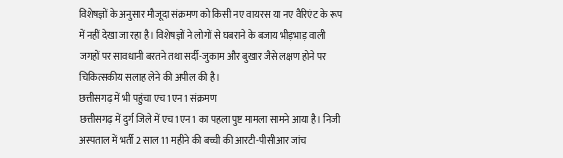विशेषज्ञों के अनुसार मौजूदा संक्रमण को किसी नए वायरस या नए वैरिएंट के रूप में नहीं देखा जा रहा है। विशेषज्ञों ने लोगों से घबराने के बजाय भीड़भाड़ वाली जगहों पर सावधानी बरतने तथा सर्दी-जुकाम और बुखार जैसे लक्षण होने पर चिकित्सकीय सलाह लेने की अपील की है।
छत्तीसगढ़ में भी पहुंचा एच1एन1 संक्रमण
छत्तीसगढ़ में दुर्ग जिले में एच1एन1 का पहला पुष्ट मामला सामने आया है। निजी अस्पताल में भर्ती 2 साल 11 महीने की बच्ची की आरटी-पीसीआर जांच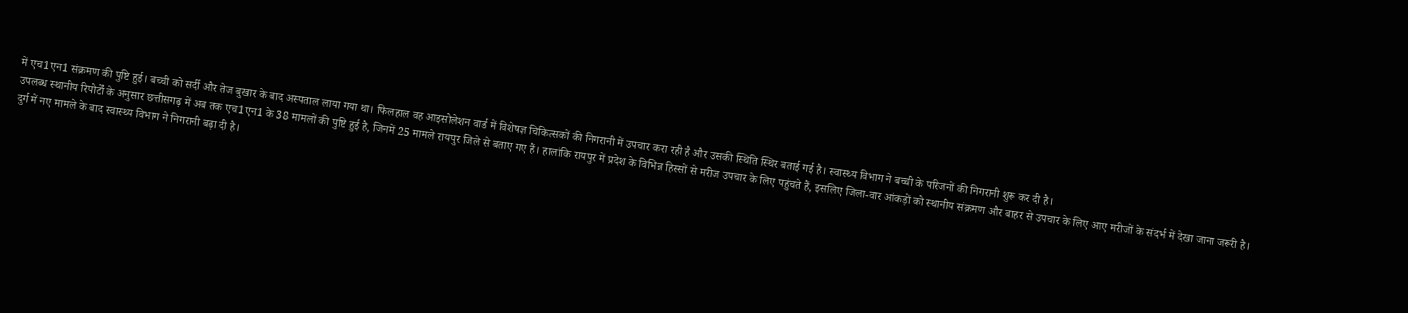में एच1एन1 संक्रमण की पुष्टि हुई। बच्ची को सर्दी और तेज बुखार के बाद अस्पताल लाया गया था। फिलहाल वह आइसोलेशन वार्ड में विशेषज्ञ चिकित्सकों की निगरानी में उपचार करा रही है और उसकी स्थिति स्थिर बताई गई है। स्वास्थ्य विभाग ने बच्ची के परिजनों की निगरानी शुरू कर दी है।
उपलब्ध स्थानीय रिपोर्टों के अनुसार छत्तीसगढ़ में अब तक एच1एन1 के 38 मामलों की पुष्टि हुई है, जिनमें 25 मामले रायपुर जिले से बताए गए हैं। हालांकि रायपुर में प्रदेश के विभिन्न हिस्सों से मरीज उपचार के लिए पहुंचते हैं, इसलिए जिला-वार आंकड़ों को स्थानीय संक्रमण और बाहर से उपचार के लिए आए मरीजों के संदर्भ में देखा जाना जरूरी है।
दुर्ग में नए मामले के बाद स्वास्थ्य विभाग ने निगरानी बढ़ा दी है।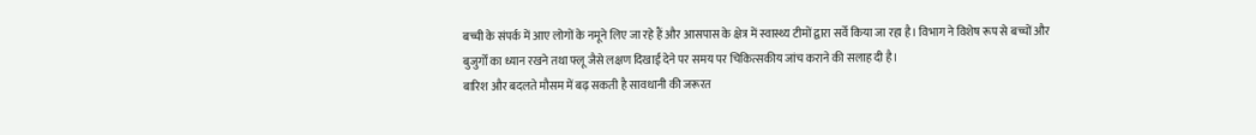बच्ची के संपर्क में आए लोगों के नमूने लिए जा रहे हैं और आसपास के क्षेत्र में स्वास्थ्य टीमों द्वारा सर्वे किया जा रहा है। विभाग ने विशेष रूप से बच्चों और बुजुर्गों का ध्यान रखने तथा फ्लू जैसे लक्षण दिखाई देने पर समय पर चिकित्सकीय जांच कराने की सलाह दी है।
बारिश और बदलते मौसम में बढ़ सकती है सावधानी की जरूरत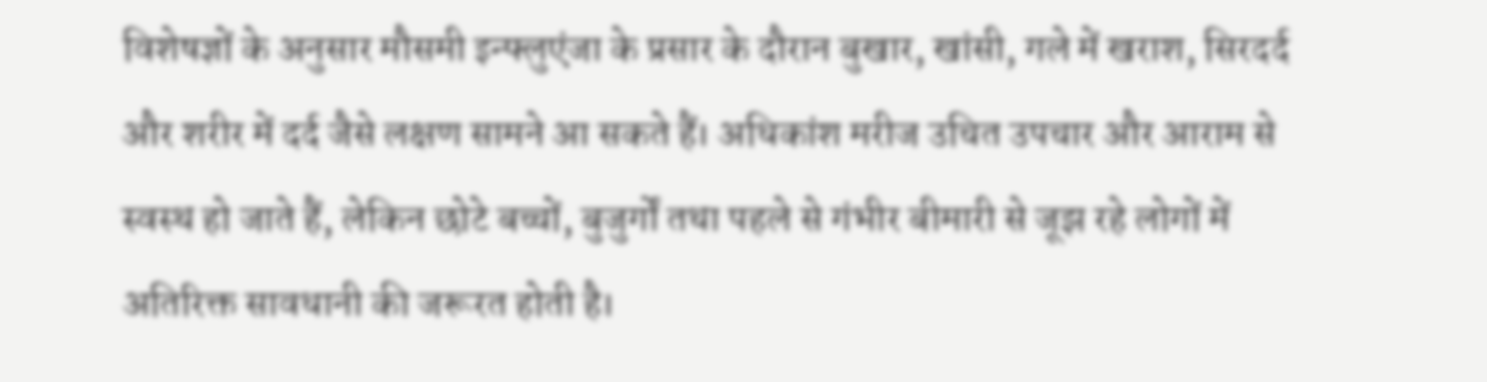विशेषज्ञों के अनुसार मौसमी इन्फ्लुएंजा के प्रसार के दौरान बुखार, खांसी, गले में खराश, सिरदर्द और शरीर में दर्द जैसे लक्षण सामने आ सकते हैं। अधिकांश मरीज उचित उपचार और आराम से स्वस्थ हो जाते हैं, लेकिन छोटे बच्चों, बुजुर्गों तथा पहले से गंभीर बीमारी से जूझ रहे लोगों में अतिरिक्त सावधानी की जरूरत होती है।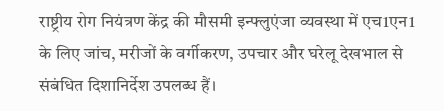राष्ट्रीय रोग नियंत्रण केंद्र की मौसमी इन्फ्लुएंजा व्यवस्था में एच1एन1 के लिए जांच, मरीजों के वर्गीकरण, उपचार और घरेलू देखभाल से संबंधित दिशानिर्देश उपलब्ध हैं।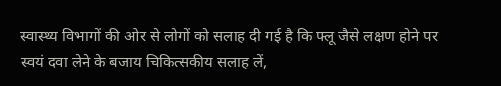स्वास्थ्य विभागों की ओर से लोगों को सलाह दी गई है कि फ्लू जैसे लक्षण होने पर स्वयं दवा लेने के बजाय चिकित्सकीय सलाह लें,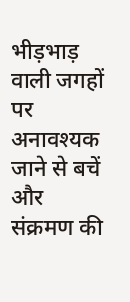भीड़भाड़ वाली जगहों पर अनावश्यक जाने से बचें और संक्रमण की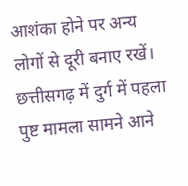आशंका होने पर अन्य लोगों से दूरी बनाए रखें। छत्तीसगढ़ में दुर्ग में पहला पुष्ट मामला सामने आने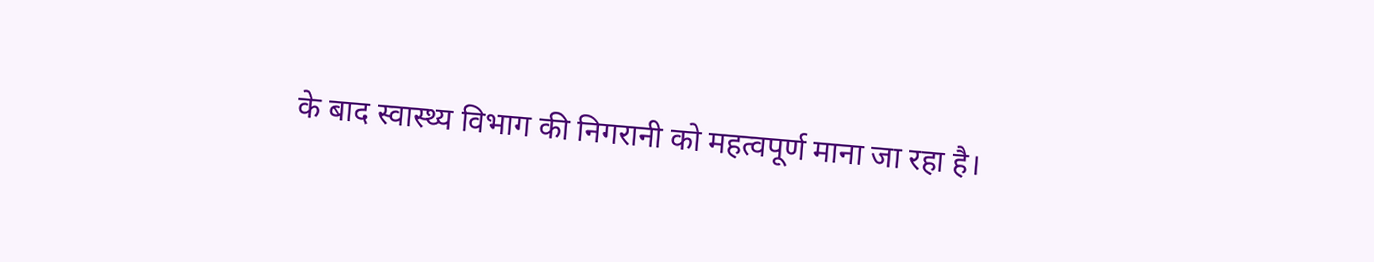के बाद स्वास्थ्य विभाग की निगरानी को महत्वपूर्ण माना जा रहा है।